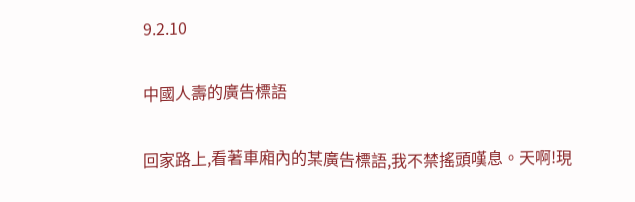9.2.10

中國人壽的廣告標語

回家路上,看著車廂內的某廣告標語,我不禁搖頭嘆息。天啊!現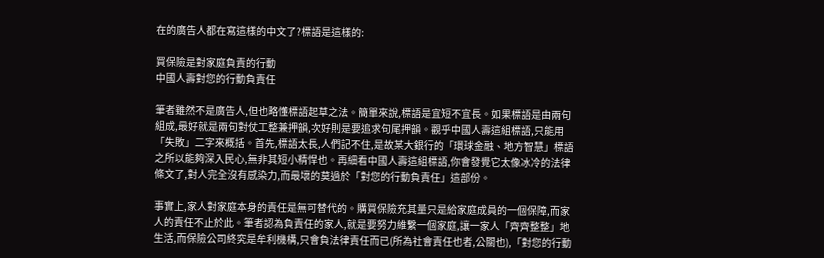在的廣告人都在寫這樣的中文了?標語是這樣的:

買保險是對家庭負責的行動
中國人壽對您的行動負責任

筆者雖然不是廣告人,但也略懂標語起草之法。簡單來說,標語是宜短不宜長。如果標語是由兩句組成,最好就是兩句對仗工整兼押韻,次好則是要追求句尾押韻。觀乎中國人壽這組標語,只能用「失敗」二字來概括。首先,標語太長,人們記不住,是故某大銀行的「環球金融、地方智慧」標語之所以能夠深入民心,無非其短小精悍也。再細看中國人壽這組標語,你會發覺它太像冰冷的法律條文了,對人完全沒有感染力,而最壞的莫過於「對您的行動負責任」這部份。

事實上,家人對家庭本身的責任是無可替代的。購買保險充其量只是給家庭成員的一個保障,而家人的責任不止於此。筆者認為負責任的家人,就是要努力維繫一個家庭,讓一家人「齊齊整整」地生活,而保險公司終究是牟利機構,只會負法律責任而已(所為社會責任也者,公關也),「對您的行動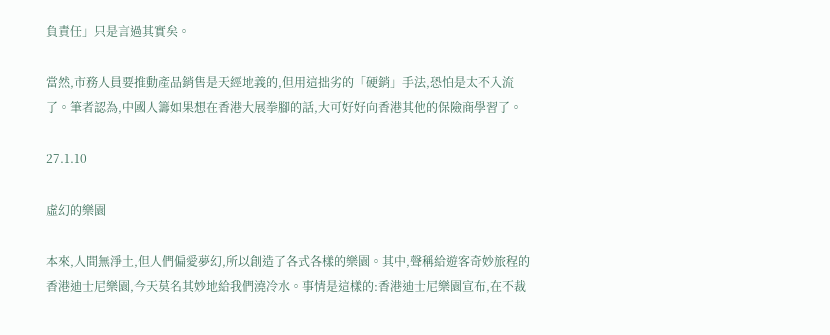負責任」只是言過其實矣。

當然,市務人員要推動產品銷售是天經地義的,但用這拙劣的「硬銷」手法,恐怕是太不入流了。筆者認為,中國人籌如果想在香港大展拳腳的話,大可好好向香港其他的保險商學習了。

27.1.10

虛幻的樂園

本來,人間無淨土,但人們偏愛夢幻,所以創造了各式各樣的樂園。其中,聲稱給遊客奇妙旅程的香港迪士尼樂園,今天莫名其妙地給我們澆冷水。事情是這樣的:香港迪士尼樂園宣布,在不裁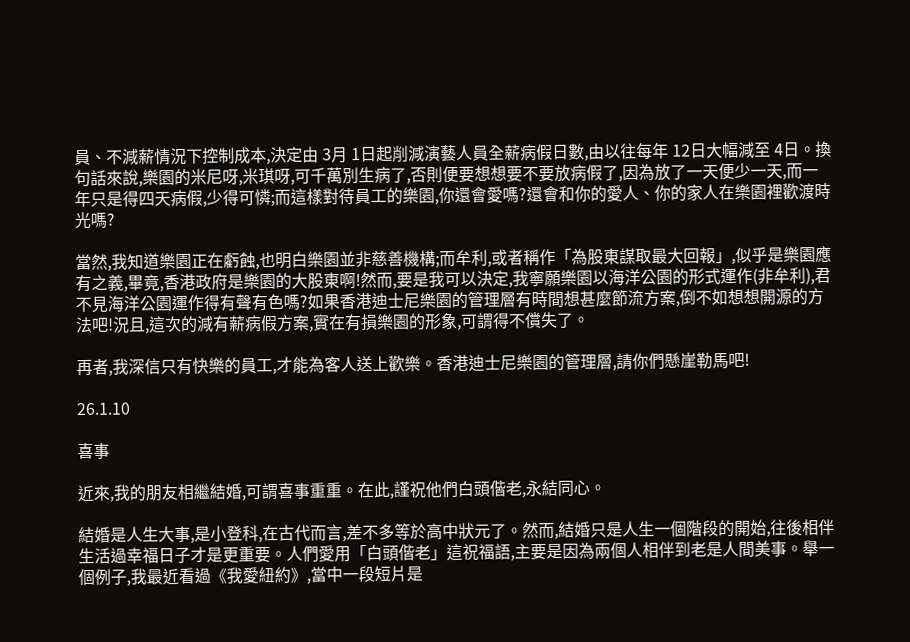員、不減薪情況下控制成本,決定由 3月 1日起削減演藝人員全薪病假日數,由以往每年 12日大幅減至 4日。換句話來說,樂園的米尼呀,米琪呀,可千萬別生病了,否則便要想想要不要放病假了,因為放了一天便少一天,而一年只是得四天病假,少得可憐;而這樣對待員工的樂園,你還會愛嗎?還會和你的愛人、你的家人在樂園裡歡渡時光嗎?

當然,我知道樂園正在虧蝕,也明白樂園並非慈善機構;而牟利,或者稱作「為股東謀取最大回報」,似乎是樂園應有之義,畢竟,香港政府是樂園的大股東啊!然而,要是我可以決定,我寧願樂園以海洋公園的形式運作(非牟利),君不見海洋公園運作得有聲有色嗎?如果香港迪士尼樂園的管理層有時間想甚麼節流方案,倒不如想想開源的方法吧!況且,這次的減有薪病假方案,實在有損樂園的形象,可謂得不償失了。

再者,我深信只有快樂的員工,才能為客人送上歡樂。香港迪士尼樂園的管理層,請你們懸崖勒馬吧!

26.1.10

喜事

近來,我的朋友相繼結婚,可謂喜事重重。在此,謹祝他們白頭偕老,永結同心。

結婚是人生大事,是小登科,在古代而言,差不多等於高中狀元了。然而,結婚只是人生一個階段的開始,往後相伴生活過幸福日子才是更重要。人們愛用「白頭偕老」這祝福語,主要是因為兩個人相伴到老是人間美事。舉一個例子,我最近看過《我愛紐約》,當中一段短片是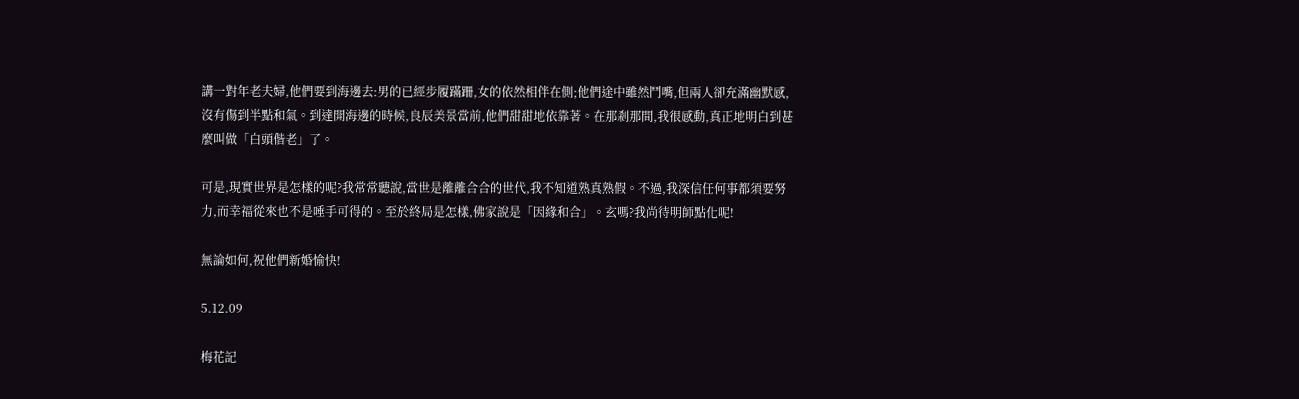講一對年老夫婦,他們要到海邊去:男的已經步履蹣跚,女的依然相伴在側;他們途中雖然鬥嘴,但兩人卻充滿幽默感,沒有傷到半點和氣。到達開海邊的時候,良辰美景當前,他們甜甜地依靠著。在那剎那間,我很感動,真正地明白到甚麼叫做「白頭偕老」了。

可是,現實世界是怎樣的呢?我常常聽說,當世是離離合合的世代,我不知道熟真熟假。不過,我深信任何事都須要努力,而幸福從來也不是唾手可得的。至於終局是怎樣,佛家說是「因緣和合」。玄嗎?我尚待明師點化呢!

無論如何,祝他們新婚愉快!

5.12.09

梅花記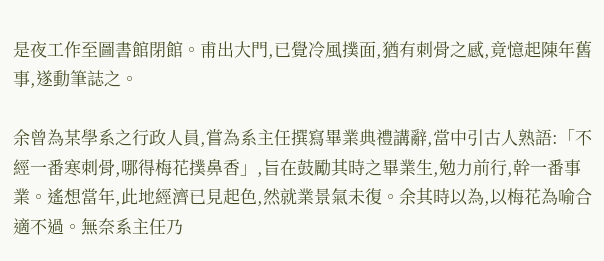是夜工作至圖書館閉館。甫出大門,已覺冷風撲面,猶有刺骨之感,竟憶起陳年舊事,遂動筆誌之。

余曾為某學系之行政人員,嘗為系主任撰寫畢業典禮講辭,當中引古人熟語:「不經一番寒刺骨,哪得梅花撲鼻香」,旨在鼓勵其時之畢業生,勉力前行,幹一番事業。遙想當年,此地經濟已見起色,然就業景氣未復。余其時以為,以梅花為喻合適不過。無奈系主任乃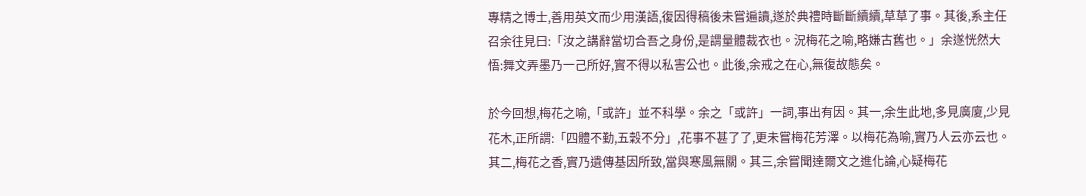專精之博士,善用英文而少用漢語,復因得稿後未嘗遍讀,遂於典禮時斷斷續續,草草了事。其後,系主任召余往見曰:「汝之講辭當切合吾之身份,是謂量體裁衣也。況梅花之喻,略嫌古舊也。」余遂恍然大悟:舞文弄墨乃一己所好,實不得以私害公也。此後,余戒之在心,無復故態矣。

於今回想,梅花之喻,「或許」並不科學。余之「或許」一詞,事出有因。其一,余生此地,多見廣廈,少見花木,正所謂:「四體不勤,五穀不分」,花事不甚了了,更未嘗梅花芳澤。以梅花為喻,實乃人云亦云也。其二,梅花之香,實乃遺傳基因所致,當與寒風無關。其三,余嘗聞達爾文之進化論,心疑梅花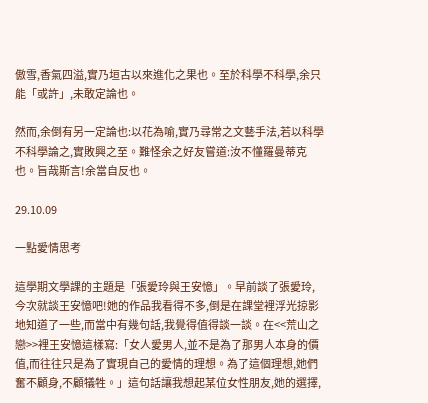傲雪,香氣四溢,實乃垣古以來進化之果也。至於科學不科學,余只能「或許」,未敢定論也。

然而,余倒有另一定論也:以花為喻,實乃尋常之文藝手法,若以科學不科學論之,實敗興之至。難怪余之好友嘗道:汝不懂羅曼蒂克也。旨哉斯言!余當自反也。

29.10.09

一點愛情思考

這學期文學課的主題是「張愛玲與王安憶」。早前談了張愛玲,今次就談王安憶吧!她的作品我看得不多,倒是在課堂裡浮光掠影地知道了一些,而當中有幾句話,我覺得值得談一談。在<<荒山之戀>>裡王安憶這樣寫:「女人愛男人,並不是為了那男人本身的價值,而往往只是為了實現自己的愛情的理想。為了這個理想,她們奮不顧身,不顧犠牲。」這句話讓我想起某位女性朋友,她的選擇,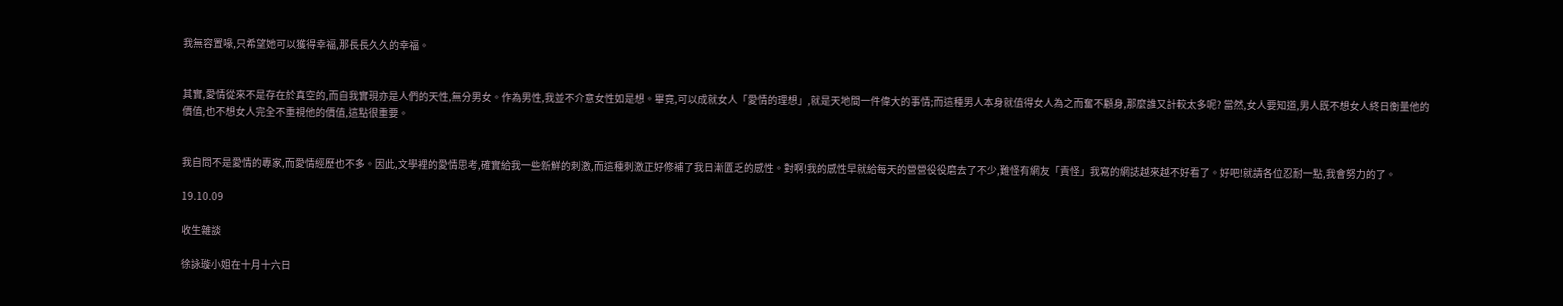我無容置喙,只希望她可以獲得幸福,那長長久久的幸福。


其實,愛情從來不是存在於真空的,而自我實現亦是人們的天性,無分男女。作為男性,我並不介意女性如是想。畢竟,可以成就女人「愛情的理想」,就是天地間一件偉大的事情;而這種男人本身就值得女人為之而奮不顧身,那麼誰又計較太多呢? 當然,女人要知道,男人既不想女人終日衡量他的價值,也不想女人完全不重視他的價值,這點很重要。


我自問不是愛情的專家,而愛情經歷也不多。因此,文學裡的愛情思考,確實給我一些新鮮的刺激,而這種刺激正好修補了我日漸匱乏的感性。對啊!我的感性早就給每天的營營役役磨去了不少,難怪有網友「責怪」我寫的網誌越來越不好看了。好吧!就請各位忍耐一點,我會努力的了。

19.10.09

收生雜談

徐詠璇小姐在十月十六日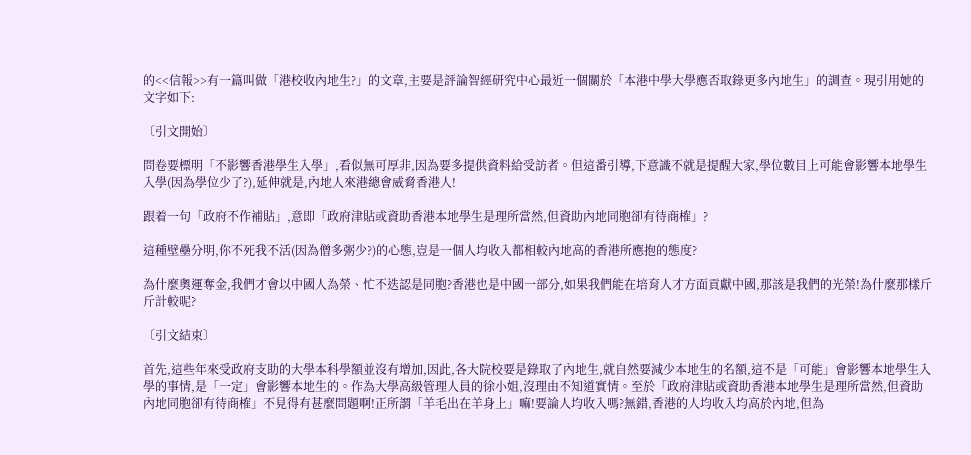的<<信報>>有一篇叫做「港校收內地生?」的文章,主要是評論智經研究中心最近一個關於「本港中學大學應否取錄更多內地生」的調查。現引用她的文字如下:

〔引文開始〕

問卷要標明「不影響香港學生入學」,看似無可厚非,因為要多提供資料給受訪者。但這番引導,下意識不就是提醒大家,學位數目上可能會影響本地學生入學(因為學位少了?),延伸就是,內地人來港總會威脅香港人!

跟着一句「政府不作補貼」,意即「政府津貼或資助香港本地學生是理所當然,但資助內地同胞卻有待商榷」?

這種壁壘分明,你不死我不活(因為僧多粥少?)的心態,豈是一個人均收入都相較內地高的香港所應抱的態度?

為什麼奧運奪金,我們才會以中國人為榮、忙不迭認是同胞?香港也是中國一部分,如果我們能在培育人才方面貢獻中國,那該是我們的光榮!為什麼那樣斤斤計較呢?

〔引文結束〕

首先,這些年來受政府支助的大學本科學額並沒有增加,因此,各大院校要是錄取了內地生,就自然要減少本地生的名額,這不是「可能」會影響本地學生入學的事情,是「一定」會影響本地生的。作為大學高級管理人員的徐小姐,沒理由不知道實情。至於「政府津貼或資助香港本地學生是理所當然,但資助內地同胞卻有待商榷」不見得有甚麼問題啊!正所謂「羊毛出在羊身上」嘛!要論人均收入嗎?無錯,香港的人均收入均高於內地,但為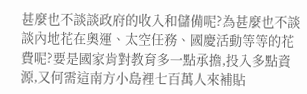甚麼也不談談政府的收入和儲備呢?為甚麼也不談談內地花在奧運、太空任務、國慶活動等等的花費呢?要是國家肯對教育多一點承擔,投入多點資源,又何需這南方小島裡七百萬人來補貼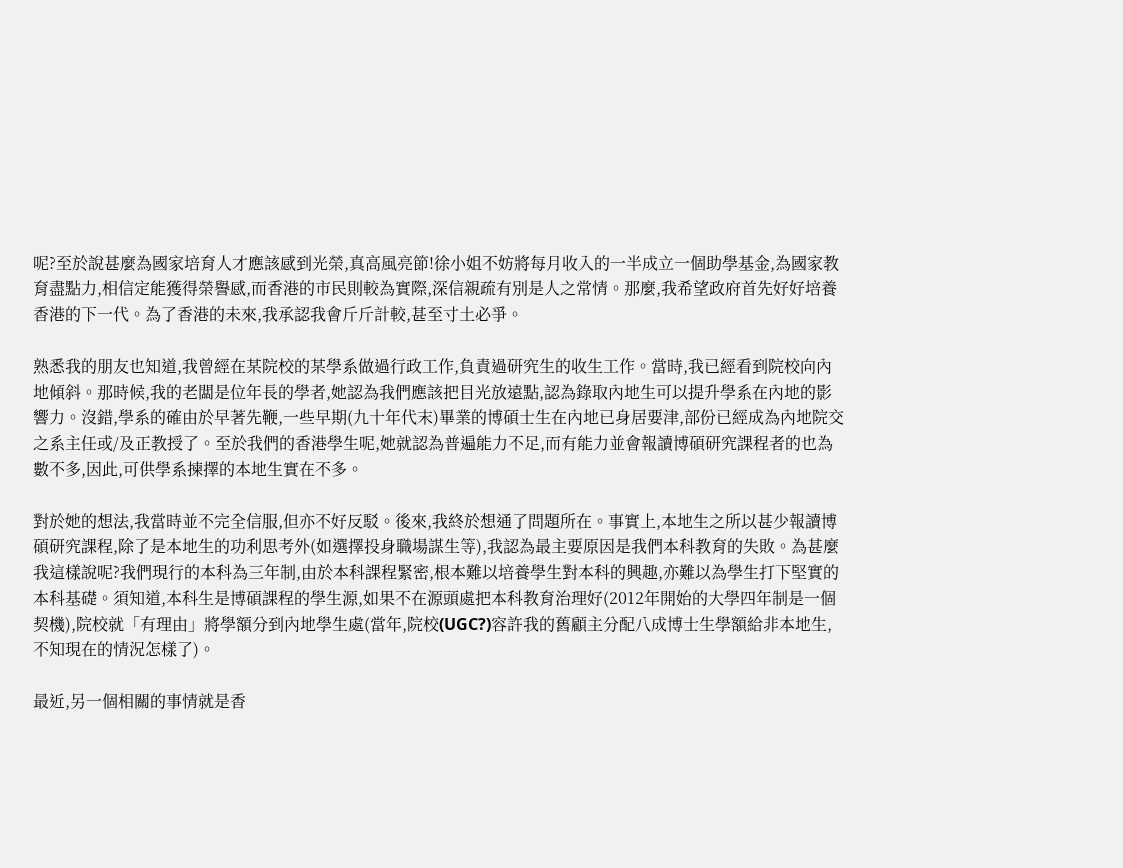呢?至於說甚麼為國家培育人才應該感到光榮,真高風亮節!徐小姐不妨將每月收入的一半成立一個助學基金,為國家教育盡點力,相信定能獲得榮譽感,而香港的市民則較為實際,深信親疏有別是人之常情。那麼,我希望政府首先好好培養香港的下一代。為了香港的未來,我承認我會斤斤計較,甚至寸土必爭。

熟悉我的朋友也知道,我曾經在某院校的某學系做過行政工作,負責過研究生的收生工作。當時,我已經看到院校向內地傾斜。那時候,我的老闆是位年長的學者,她認為我們應該把目光放遠點,認為錄取內地生可以提升學系在內地的影響力。沒錯,學系的確由於早著先鞭,一些早期(九十年代末)畢業的博碩士生在內地已身居要津,部份已經成為內地院交之系主任或/及正教授了。至於我們的香港學生呢,她就認為普遍能力不足,而有能力並會報讀博碩研究課程者的也為數不多,因此,可供學系揀擇的本地生實在不多。

對於她的想法,我當時並不完全信服,但亦不好反駁。後來,我終於想通了問題所在。事實上,本地生之所以甚少報讀博碩研究課程,除了是本地生的功利思考外(如選擇投身職場謀生等),我認為最主要原因是我們本科教育的失敗。為甚麼我這樣說呢?我們現行的本科為三年制,由於本科課程緊密,根本難以培養學生對本科的興趣,亦難以為學生打下堅實的本科基礎。須知道,本科生是博碩課程的學生源,如果不在源頭處把本科教育治理好(2012年開始的大學四年制是一個契機),院校就「有理由」將學額分到內地學生處(當年,院校(UGC?)容許我的舊顧主分配八成博士生學額給非本地生,不知現在的情況怎樣了)。

最近,另一個相關的事情就是香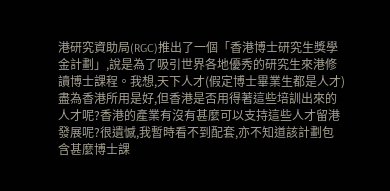港研究資助局(RGC)推出了一個「香港博士研究生獎學金計劃」,說是為了吸引世界各地優秀的研究生來港修讀博士課程。我想,天下人才(假定博士畢業生都是人才)盡為香港所用是好,但香港是否用得著這些培訓出來的人才呢?香港的產業有沒有甚麼可以支持這些人才留港發展呢?很遺憾,我暫時看不到配套,亦不知道該計劃包含甚麼博士課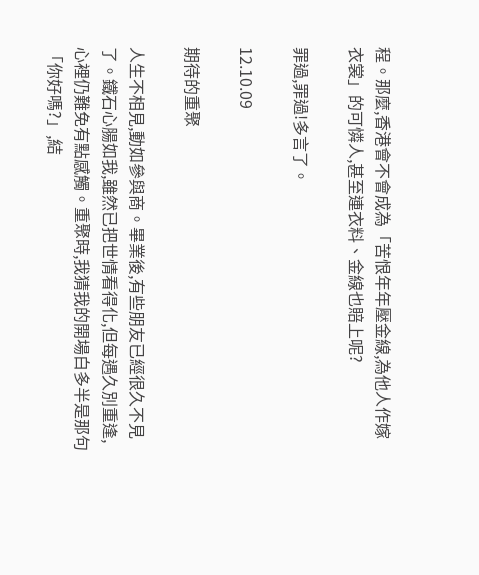程。那麼,香港會不會成為「苦恨年年壓金線,為他人作嫁衣裳」的可憐人,甚至連衣料、金線也賠上呢?

罪過,罪過!多言了。

12.10.09

期待的重聚

人生不相見,動如參與商。畢業後,有些朋友已經很久不見了。鐵石心腸如我,雖然已把世情看得化,但每遇久別重逢,心裡仍難免有點感觸。重聚時,我猜我的開場白多半是那句「你好嗎?」,結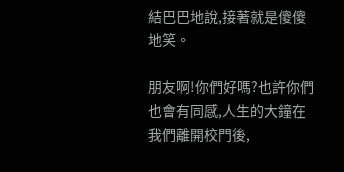結巴巴地說,接著就是傻傻地笑。

朋友啊!你們好嗎?也許你們也會有同感,人生的大鐘在我們離開校門後,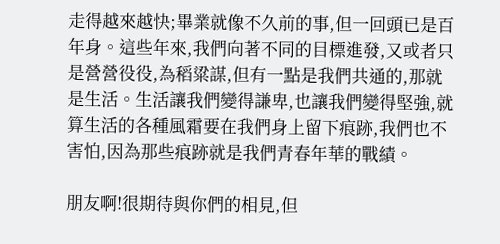走得越來越快;畢業就像不久前的事,但一回頭已是百年身。這些年來,我們向著不同的目標進發,又或者只是營營役役,為稻粱謀,但有一點是我們共通的,那就是生活。生活讓我們變得謙卑,也讓我們變得堅強,就算生活的各種風霜要在我們身上留下痕跡,我們也不害怕,因為那些痕跡就是我們青春年華的戰績。

朋友啊!很期待與你們的相見,但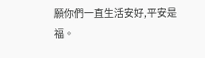願你們一直生活安好,平安是福。